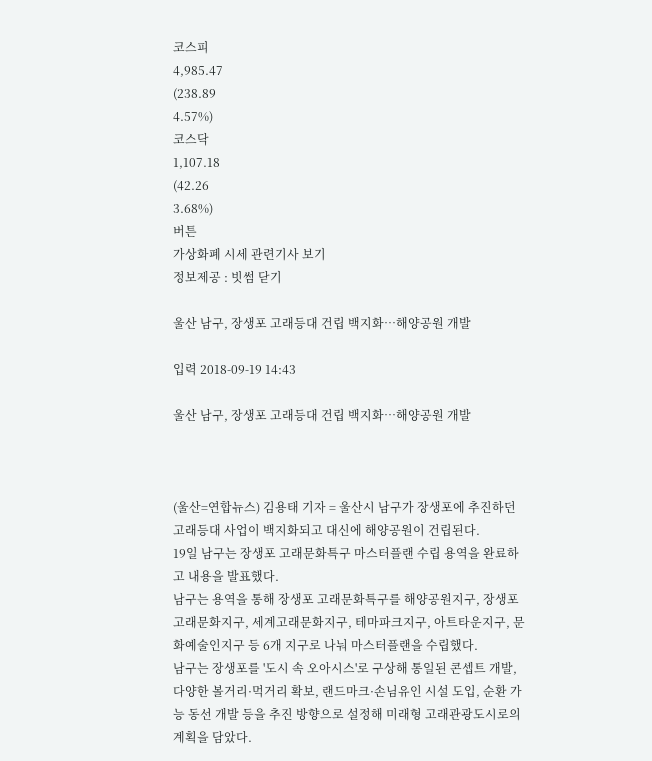코스피
4,985.47
(238.89
4.57%)
코스닥
1,107.18
(42.26
3.68%)
버튼
가상화폐 시세 관련기사 보기
정보제공 : 빗썸 닫기

울산 남구, 장생포 고래등대 건립 백지화…해양공원 개발

입력 2018-09-19 14:43

울산 남구, 장생포 고래등대 건립 백지화…해양공원 개발



(울산=연합뉴스) 김용태 기자 = 울산시 남구가 장생포에 추진하던 고래등대 사업이 백지화되고 대신에 해양공원이 건립된다.
19일 남구는 장생포 고래문화특구 마스터플랜 수립 용역을 완료하고 내용을 발표했다.
남구는 용역을 통해 장생포 고래문화특구를 해양공원지구, 장생포고래문화지구, 세계고래문화지구, 테마파크지구, 아트타운지구, 문화예술인지구 등 6개 지구로 나눠 마스터플랜을 수립했다.
남구는 장생포를 '도시 속 오아시스'로 구상해 통일된 콘셉트 개발, 다양한 볼거리·먹거리 확보, 랜드마크·손님유인 시설 도입, 순환 가능 동선 개발 등을 추진 방향으로 설정해 미래형 고래관광도시로의 계획을 담았다.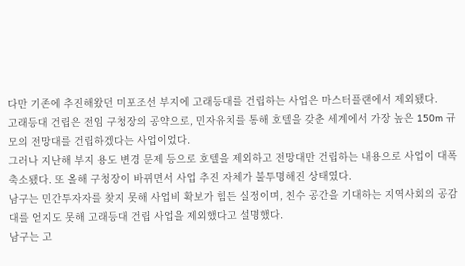다만 기존에 추진해왔던 미포조선 부지에 고래등대를 건립하는 사업은 마스터플랜에서 제외됐다.
고래등대 건립은 전임 구청장의 공약으로, 민자유치를 통해 호텔을 갖춘 세계에서 가장 높은 150m 규모의 전망대를 건립하겠다는 사업이었다.
그러나 지난해 부지 용도 변경 문제 등으로 호텔을 제외하고 전망대만 건립하는 내용으로 사업이 대폭 축소됐다. 또 올해 구청장이 바뀌면서 사업 추진 자체가 불투명해진 상태였다.
남구는 민간투자자를 찾지 못해 사업비 확보가 힘든 실정이며, 친수 공간을 기대하는 지역사회의 공감대를 얻지도 못해 고래등대 건립 사업을 제외했다고 설명했다.
남구는 고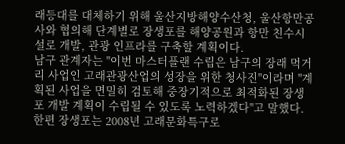래등대를 대체하기 위해 울산지방해양수산청, 울산항만공사와 협의해 단계별로 장생포를 해양공원과 항만 친수시설로 개발, 관광 인프라를 구축할 계획이다.
남구 관계자는 "이번 마스터플랜 수립은 남구의 장래 먹거리 사업인 고래관광산업의 성장을 위한 청사진"이라며 "계획된 사업을 면밀히 검토해 중장기적으로 최적화된 장생포 개발 계획이 수립될 수 있도록 노력하겠다"고 말했다.
한편 장생포는 2008년 고래문화특구로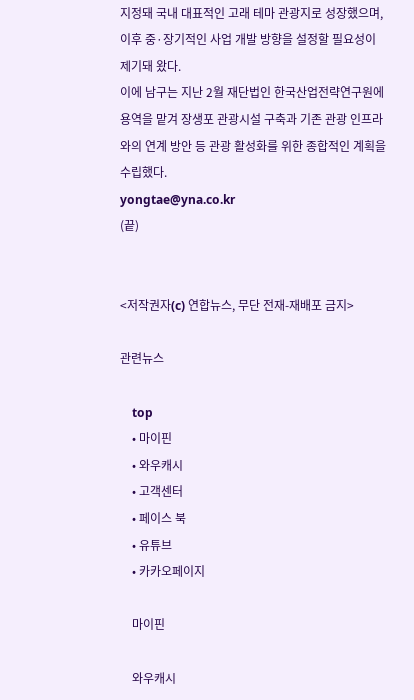지정돼 국내 대표적인 고래 테마 관광지로 성장했으며, 이후 중·장기적인 사업 개발 방향을 설정할 필요성이 제기돼 왔다.
이에 남구는 지난 2월 재단법인 한국산업전략연구원에 용역을 맡겨 장생포 관광시설 구축과 기존 관광 인프라와의 연계 방안 등 관광 활성화를 위한 종합적인 계획을 수립했다.
yongtae@yna.co.kr
(끝)


<저작권자(c) 연합뉴스, 무단 전재-재배포 금지>

관련뉴스

    top
    • 마이핀
    • 와우캐시
    • 고객센터
    • 페이스 북
    • 유튜브
    • 카카오페이지

    마이핀

    와우캐시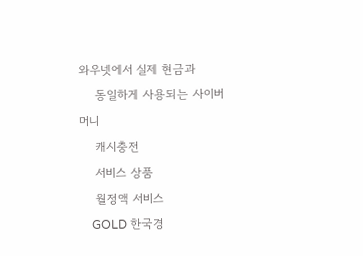와우넷에서 실제 현금과
    동일하게 사용되는 사이버머니
    캐시충전
    서비스 상품
    월정액 서비스
    GOLD 한국경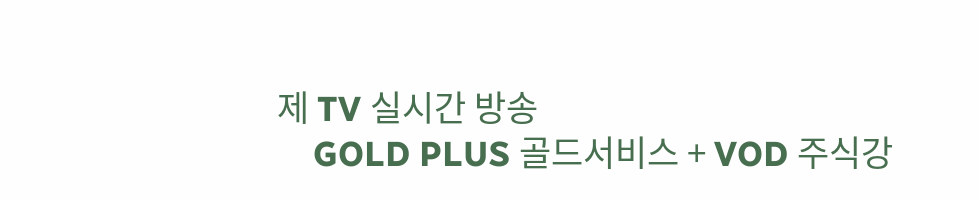제 TV 실시간 방송
    GOLD PLUS 골드서비스 + VOD 주식강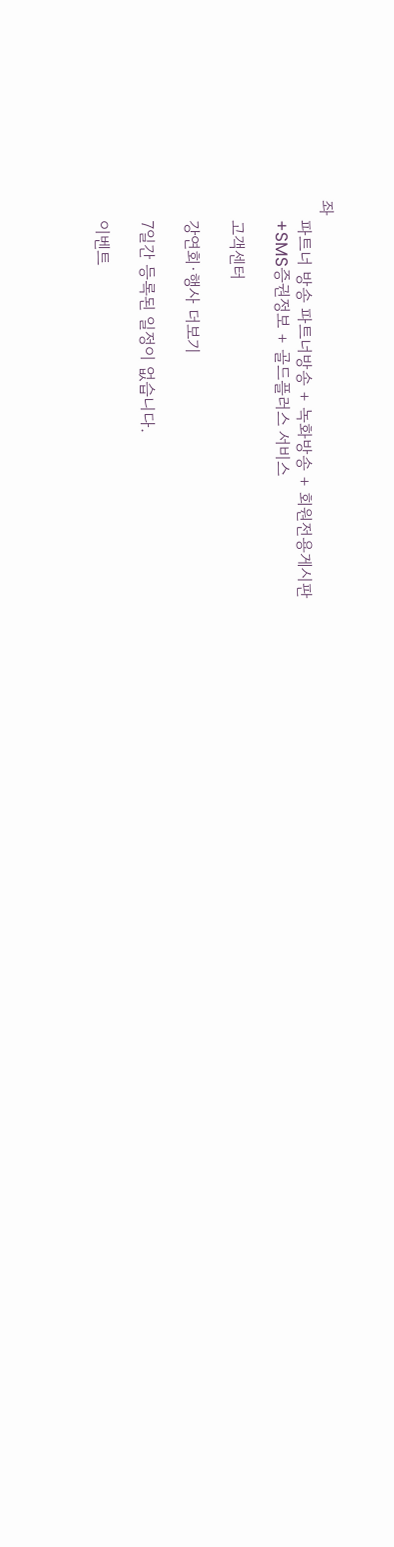좌
    파트너 방송 파트너방송 + 녹화방송 + 회원전용게시판
    +SMS증권정보 + 골드플러스 서비스

    고객센터

    강연회·행사 더보기

    7일간 등록된 일정이 없습니다.

    이벤트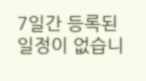7일간 등록된 일정이 없습니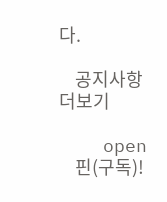다.

    공지사항 더보기

    open
    핀(구독)!